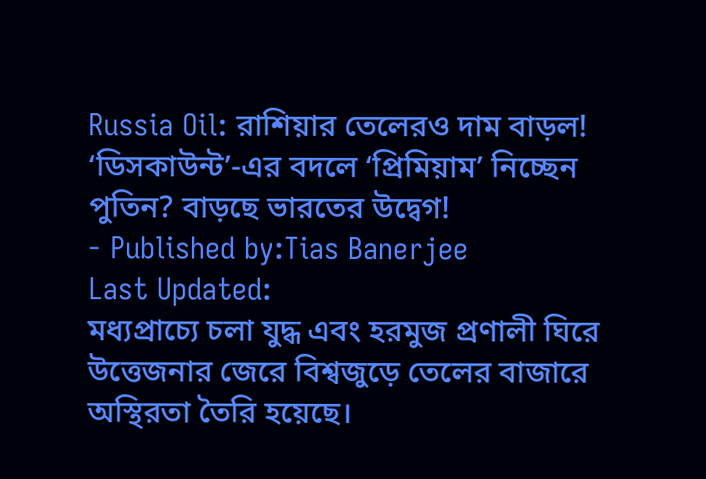Russia Oil: রাশিয়ার তেলেরও দাম বাড়ল! ‘ডিসকাউন্ট’-এর বদলে ‘প্রিমিয়াম’ নিচ্ছেন পুতিন? বাড়ছে ভারতের উদ্বেগ!
- Published by:Tias Banerjee
Last Updated:
মধ্যপ্রাচ্যে চলা যুদ্ধ এবং হরমুজ প্রণালী ঘিরে উত্তেজনার জেরে বিশ্বজুড়ে তেলের বাজারে অস্থিরতা তৈরি হয়েছে।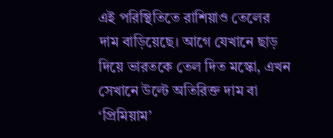এই পরিস্থিতিতে রাশিয়াও তেলের দাম বাড়িয়েছে। আগে যেখানে ছাড় দিয়ে ভারতকে তেল দিত মস্কো, এখন সেখানে উল্টে অতিরিক্ত দাম বা ‘প্রিমিয়াম’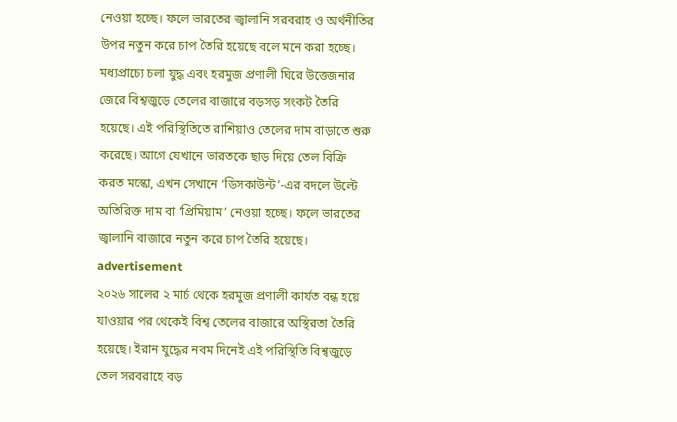নেওয়া হচ্ছে। ফলে ভারতের জ্বালানি সরবরাহ ও অর্থনীতির উপর নতুন করে চাপ তৈরি হয়েছে বলে মনে করা হচ্ছে।
মধ্যপ্রাচ্যে চলা যুদ্ধ এবং হরমুজ প্রণালী ঘিরে উত্তেজনার জেরে বিশ্বজুড়ে তেলের বাজারে বড়সড় সংকট তৈরি হয়েছে। এই পরিস্থিতিতে রাশিয়াও তেলের দাম বাড়াতে শুরু করেছে। আগে যেখানে ভারতকে ছাড় দিয়ে তেল বিক্রি করত মস্কো, এখন সেখানে ‘ডিসকাউন্ট’-এর বদলে উল্টে অতিরিক্ত দাম বা ‘প্রিমিয়াম’ নেওয়া হচ্ছে। ফলে ভারতের জ্বালানি বাজারে নতুন করে চাপ তৈরি হয়েছে।
advertisement
২০২৬ সালের ২ মার্চ থেকে হরমুজ প্রণালী কার্যত বন্ধ হয়ে যাওয়ার পর থেকেই বিশ্ব তেলের বাজারে অস্থিরতা তৈরি হয়েছে। ইরান যুদ্ধের নবম দিনেই এই পরিস্থিতি বিশ্বজুড়ে তেল সরবরাহে বড়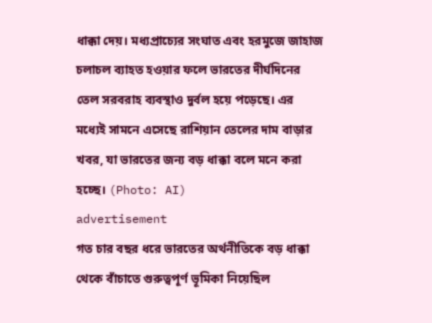ধাক্কা দেয়। মধ্যপ্রাচ্যের সংঘাত এবং হরমুজে জাহাজ চলাচল ব্যাহত হওয়ার ফলে ভারতের দীর্ঘদিনের তেল সরবরাহ ব্যবস্থাও দুর্বল হয়ে পড়েছে। এর মধ্যেই সামনে এসেছে রাশিয়ান তেলের দাম বাড়ার খবর, যা ভারতের জন্য বড় ধাক্কা বলে মনে করা হচ্ছে। (Photo: AI)
advertisement
গত চার বছর ধরে ভারতের অর্থনীতিকে বড় ধাক্কা থেকে বাঁচাতে গুরুত্বপূর্ণ ভূমিকা নিয়েছিল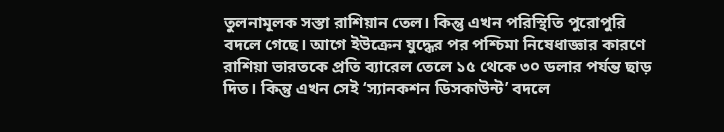তুলনামূলক সস্তা রাশিয়ান তেল। কিন্তু এখন পরিস্থিতি পুরোপুরি বদলে গেছে। আগে ইউক্রেন যুদ্ধের পর পশ্চিমা নিষেধাজ্ঞার কারণে রাশিয়া ভারতকে প্রতি ব্যারেল তেলে ১৫ থেকে ৩০ ডলার পর্যন্ত ছাড় দিত। কিন্তু এখন সেই ‘স্যানকশন ডিসকাউন্ট’ বদলে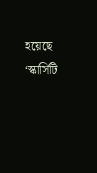হয়েছে ‘স্কার্সিটি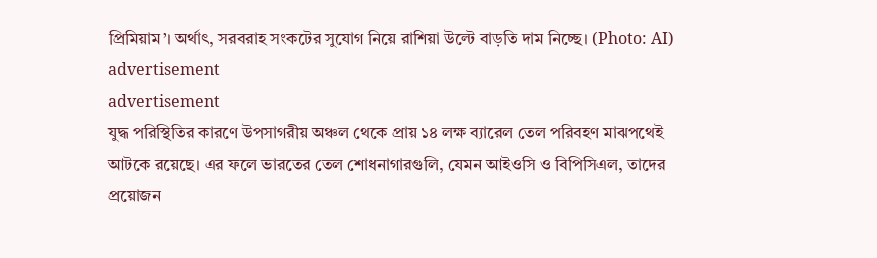প্রিমিয়াম’। অর্থাৎ, সরবরাহ সংকটের সুযোগ নিয়ে রাশিয়া উল্টে বাড়তি দাম নিচ্ছে। (Photo: AI)
advertisement
advertisement
যুদ্ধ পরিস্থিতির কারণে উপসাগরীয় অঞ্চল থেকে প্রায় ১৪ লক্ষ ব্যারেল তেল পরিবহণ মাঝপথেই আটকে রয়েছে। এর ফলে ভারতের তেল শোধনাগারগুলি, যেমন আইওসি ও বিপিসিএল, তাদের প্রয়োজন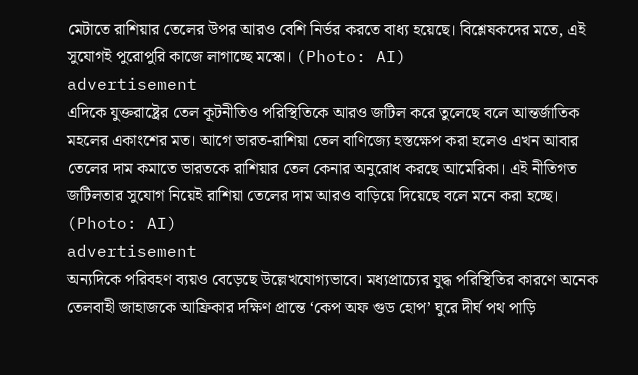মেটাতে রাশিয়ার তেলের উপর আরও বেশি নির্ভর করতে বাধ্য হয়েছে। বিশ্লেষকদের মতে, এই সুযোগই পুরোপুরি কাজে লাগাচ্ছে মস্কো। (Photo: AI)
advertisement
এদিকে যুক্তরাষ্ট্রের তেল কূটনীতিও পরিস্থিতিকে আরও জটিল করে তুলেছে বলে আন্তর্জাতিক মহলের একাংশের মত। আগে ভারত-রাশিয়া তেল বাণিজ্যে হস্তক্ষেপ করা হলেও এখন আবার তেলের দাম কমাতে ভারতকে রাশিয়ার তেল কেনার অনুরোধ করছে আমেরিকা। এই নীতিগত জটিলতার সুযোগ নিয়েই রাশিয়া তেলের দাম আরও বাড়িয়ে দিয়েছে বলে মনে করা হচ্ছে। (Photo: AI)
advertisement
অন্যদিকে পরিবহণ ব্যয়ও বেড়েছে উল্লেখযোগ্যভাবে। মধ্যপ্রাচ্যের যুদ্ধ পরিস্থিতির কারণে অনেক তেলবাহী জাহাজকে আফ্রিকার দক্ষিণ প্রান্তে ‘কেপ অফ গুড হোপ’ ঘুরে দীর্ঘ পথ পাড়ি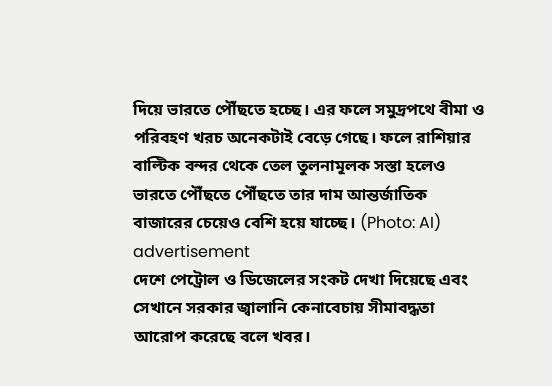দিয়ে ভারতে পৌঁছতে হচ্ছে। এর ফলে সমুদ্রপথে বীমা ও পরিবহণ খরচ অনেকটাই বেড়ে গেছে। ফলে রাশিয়ার বাল্টিক বন্দর থেকে তেল তুলনামূলক সস্তা হলেও ভারতে পৌঁছতে পৌঁছতে তার দাম আন্তর্জাতিক বাজারের চেয়েও বেশি হয়ে যাচ্ছে। (Photo: AI)
advertisement
দেশে পেট্রোল ও ডিজেলের সংকট দেখা দিয়েছে এবং সেখানে সরকার জ্বালানি কেনাবেচায় সীমাবদ্ধতা আরোপ করেছে বলে খবর।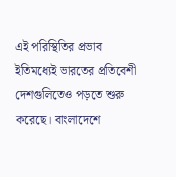এই পরিস্থিতির প্রভাব ইতিমধ্যেই ভারতের প্রতিবেশী দেশগুলিতেও পড়তে শুরু করেছে। বাংলাদেশে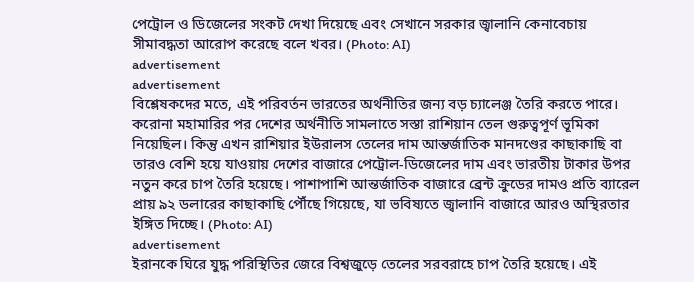পেট্রোল ও ডিজেলের সংকট দেখা দিয়েছে এবং সেখানে সরকার জ্বালানি কেনাবেচায় সীমাবদ্ধতা আরোপ করেছে বলে খবর। (Photo: AI)
advertisement
advertisement
বিশ্লেষকদের মতে, এই পরিবর্তন ভারতের অর্থনীতির জন্য বড় চ্যালেঞ্জ তৈরি করতে পারে। করোনা মহামারির পর দেশের অর্থনীতি সামলাতে সস্তা রাশিয়ান তেল গুরুত্বপূর্ণ ভূমিকা নিয়েছিল। কিন্তু এখন রাশিয়ার ইউরালস তেলের দাম আন্তর্জাতিক মানদণ্ডের কাছাকাছি বা তারও বেশি হয়ে যাওয়ায় দেশের বাজারে পেট্রোল-ডিজেলের দাম এবং ভারতীয় টাকার উপর নতুন করে চাপ তৈরি হয়েছে। পাশাপাশি আন্তর্জাতিক বাজারে ব্রেন্ট ক্রুডের দামও প্রতি ব্যারেল প্রায় ৯২ ডলারের কাছাকাছি পৌঁছে গিয়েছে, যা ভবিষ্যতে জ্বালানি বাজারে আরও অস্থিরতার ইঙ্গিত দিচ্ছে। (Photo: AI)
advertisement
ইরানকে ঘিরে যুদ্ধ পরিস্থিতির জেরে বিশ্বজুড়ে তেলের সরবরাহে চাপ তৈরি হয়েছে। এই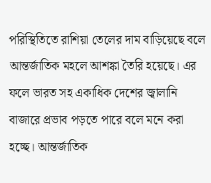পরিস্থিতিতে রাশিয়া তেলের দাম বাড়িয়েছে বলে আন্তর্জাতিক মহলে আশঙ্কা তৈরি হয়েছে। এর ফলে ভারত সহ একাধিক দেশের জ্বালানি বাজারে প্রভাব পড়তে পারে বলে মনে করা হচ্ছে। আন্তর্জাতিক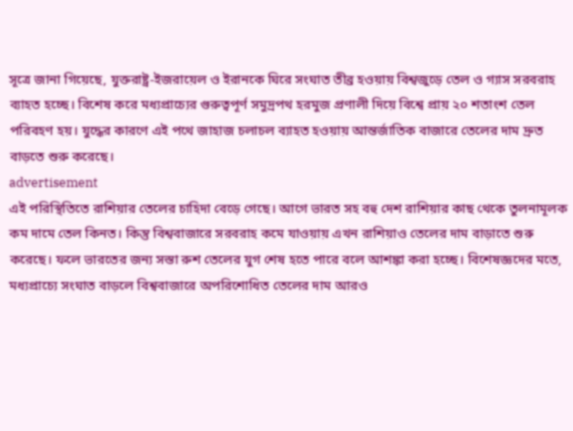সূত্রে জানা গিয়েছে, যুক্তরাষ্ট্র-ইজরায়েল ও ইরানকে ঘিরে সংঘাত তীব্র হওয়ায় বিশ্বজুড়ে তেল ও গ্যাস সরবরাহ ব্যাহত হচ্ছে। বিশেষ করে মধ্যপ্রাচ্যের গুরুত্বপূর্ণ সমুদ্রপথ হরমুজ প্রণালী দিয়ে বিশ্বে প্রায় ২০ শতাংশ তেল পরিবহণ হয়। যুদ্ধের কারণে এই পথে জাহাজ চলাচল ব্যাহত হওয়ায় আন্তর্জাতিক বাজারে তেলের দাম দ্রুত বাড়তে শুরু করেছে।
advertisement
এই পরিস্থিতিতে রাশিয়ার তেলের চাহিদা বেড়ে গেছে। আগে ভারত সহ বহু দেশ রাশিয়ার কাছ থেকে তুলনামূলক কম দামে তেল কিনত। কিন্তু বিশ্ববাজারে সরবরাহ কমে যাওয়ায় এখন রাশিয়াও তেলের দাম বাড়াতে শুরু করেছে। ফলে ভারতের জন্য সস্তা রুশ তেলের যুগ শেষ হতে পারে বলে আশঙ্কা করা হচ্ছে। বিশেষজ্ঞদের মতে, মধ্যপ্রাচ্যে সংঘাত বাড়লে বিশ্ববাজারে অপরিশোধিত তেলের দাম আরও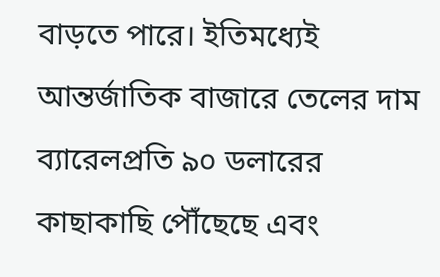বাড়তে পারে। ইতিমধ্যেই আন্তর্জাতিক বাজারে তেলের দাম ব্যারেলপ্রতি ৯০ ডলারের কাছাকাছি পৌঁছেছে এবং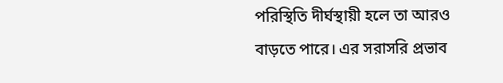পরিস্থিতি দীর্ঘস্থায়ী হলে তা আরও বাড়তে পারে। এর সরাসরি প্রভাব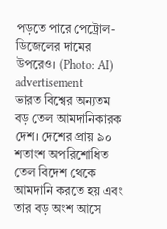পড়তে পারে পেট্রোল-ডিজেলের দামের উপরেও। (Photo: AI)
advertisement
ভারত বিশ্বের অন্যতম বড় তেল আমদানিকারক দেশ। দেশের প্রায় ৯০ শতাংশ অপরিশোধিত তেল বিদেশ থেকে আমদানি করতে হয় এবং তার বড় অংশ আসে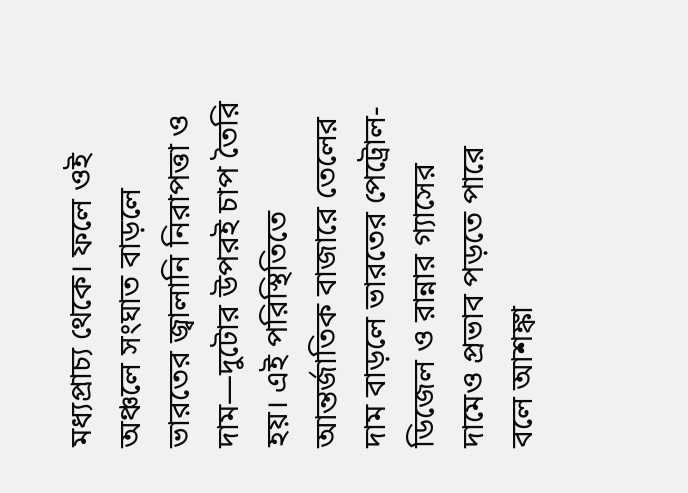মধ্যপ্রাচ্য থেকে। ফলে ওই অঞ্চলে সংঘাত বাড়লে ভারতের জ্বালানি নিরাপত্তা ও দাম—দুটোর উপরই চাপ তৈরি হয়। এই পরিস্থিতিতে আন্তর্জাতিক বাজারে তেলের দাম বাড়লে ভারতের পেট্রোল-ডিজেল ও রান্নার গ্যাসের দামেও প্রভাব পড়তে পারে বলে আশঙ্কা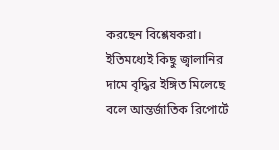করছেন বিশ্লেষকরা। ইতিমধ্যেই কিছু জ্বালানির দামে বৃদ্ধির ইঙ্গিত মিলেছে বলে আন্তর্জাতিক রিপোর্টে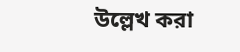উল্লেখ করা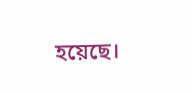হয়েছে।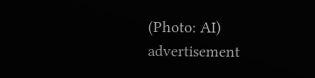(Photo: AI)
advertisement